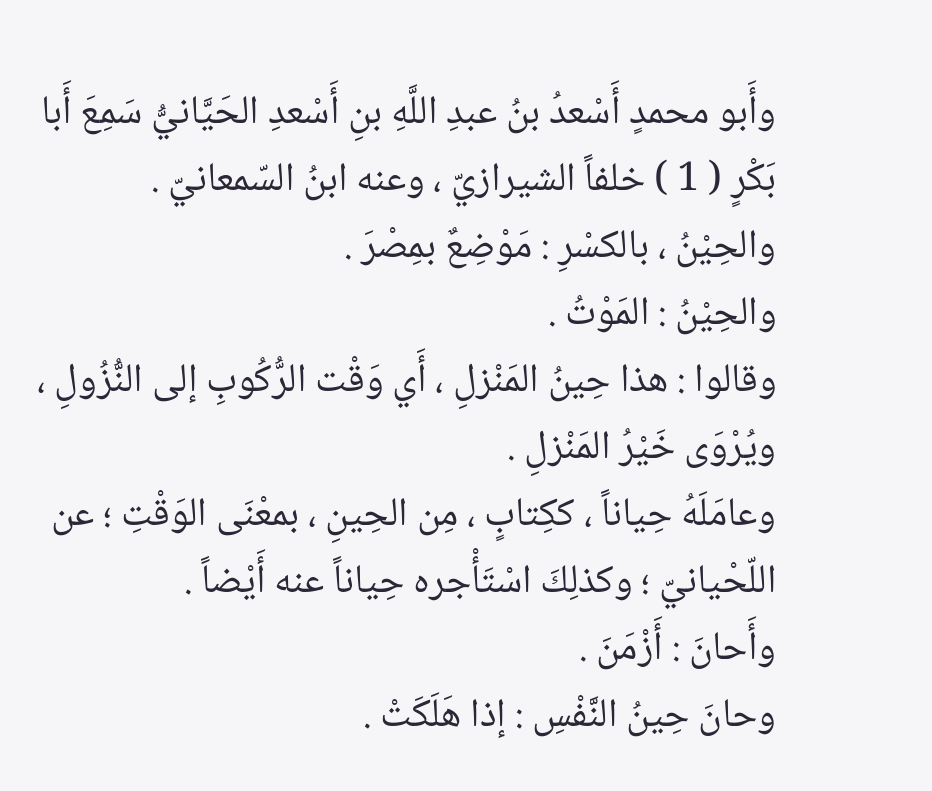وأَبو محمدٍ أَسْعدُ بنُ عبدِ اللَّهِ بنِ أَسْعدِ الحَيَّانيُّ سَمِعَ أَبا بَكْرٍ ( 1 ) خلفاً الشيرازيّ ، وعنه ابنُ السّمعانيّ .
والحِيْنُ ، بالكسْرِ : مَوْضِعٌ بمِصْرَ .
والحِيْنُ : المَوْتُ .
وقالوا : هذا حِينُ المَنْزلِ ، أَي وَقْت الرُّكُوبِ إلى النُّزُولِ ، ويُرْوَى خَيْرُ المَنْزلِ .
وعامَلَهُ حِياناً ، ككِتابٍ ، مِن الحِينِ ، بمعْنَى الوَقْتِ ؛ عن اللّحْيانيّ ؛ وكذلِكَ اسْتَأْجره حِياناً عنه أَيْضاً .
وأَحانَ : أَزْمَنَ .
وحانَ حِينُ النَّفْسِ : إذا هَلَكَتْ .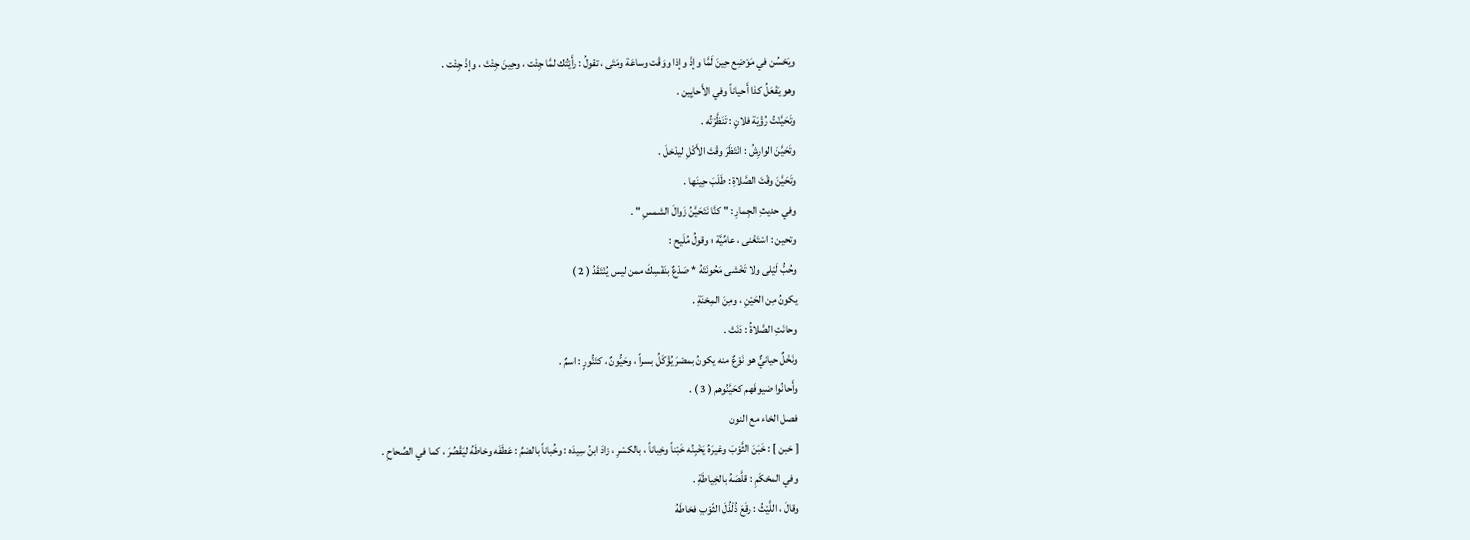ويَحْسُن في مَوْضِع حِينَ لَمَّا وإذْ وإذا ووَقْت وساعَة ومَتَى ، تقولُ : رأَيْتُك لمَّا جِئْت ، وحِينَ جِئْتَ ، وإذْ جِئْت .
وهو يَفْعَلُ كذا أَحياناً وفي الأَحايِين .
وتَحَيَّنْتُ رُؤْيَة فلانٍ : تَنَظَّرْتُه .
وتَحَيَّنَ الوارِشُ : انْتَظَرَ وقْتَ الأَكْلِ ليدْخلَ .
وتَحَيَّنَ وقْتَ الصَّلاةِ : طَلَبَ حِينَها .
وفي حديثِ الجِمارِ : " كنَّا نَتَحَيَّنُ زَوالَ الشمسِ " .
وتحين : اسْتَغْنى ، عامِّيَّة ؛ وقولُ مُلَيح :
وحُبُّ لَيْلى ولا تَخْشى مَحُونَتَهُ * صَدْعٌ بنَفْسِكَ ممن ليس يُنْتَقَدُ ( 2 )
يكونُ مِن الحَيْنِ ، ومِنَ المِحْنَةِ .
وحانَتِ الصَّلاةُ : دَنَتْ .
ونَخْلٌ حيانيٌّ هو نَوْعٌ منه يكونُ بمصْرَ يُؤْكَلُ بسراً ، وحَيُّونٌ ، كتَنُّورٍ : اسمٌ .
وأَحانُوا ضيوفَهم كحَيَّنُوهم ( 3 ) .
فصل الخاء مع النون
[ خبن ] : خَبَنَ الثَّوْبَ وغيرَهُ يَخْبِنُه خَبْناً وخِباناً ، بالكسْرِ ، زادَ ابنُ سِيدَه : وخُباناً بالضمِّ : عَطَفَه وخاطَهُ ليَقْصُرَ ، كما في الصِّحاحِ .
وفي المحْكَمِ : قلَّصَهُ بالخِياطَةِ .
وقالَ ، اللَّيْثُ : رقَعَ ذُلْذُلَ الثّوْبِ فخاطَهُ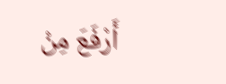أَرْفَعَ مِنْ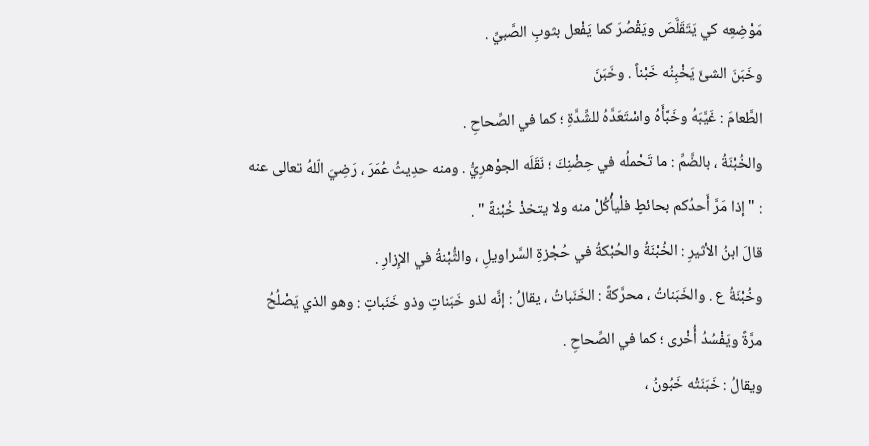مَوْضِعِه كي يَتَقَلَّصَ ويَقْصُرَ كما يَفْعل بثوبِ الصَّبيِّ .
وخَبَنَ الشئَ يَخْبِنُه خَبْناً . وخَبَنَ
الطَّعامَ : غَيَّبَهُ وخَبَّأَهُ واسْتَعَدَّهُ للشِّدَّةِ ؛ كما في الصِّحاحِ .
والخُبْنَةُ ، بالضَّمِّ : ما تَحْملُه في حِضْنِكَ ؛ نَقَلَه الجوْهرِيُّ . ومنه حدِيثُ عُمَرَ ، رَضِيَ الّلهُ تعالى عنه : " إذا مَرَّ أَحدُكم بحائطٍ فلْيأْكُلْ منه ولا يتخذْ خُبْنةً " .
قالَ ابنُ الأثيرِ : الخُبْنَةُ والحُبْكةُ في حُجْزةِ السَّراويلِ ، والثُّبْنةُ في الإِزارِ .
وخُبْنَةُ ع . والخَبَناتُ ، محرَّكةً : الخَنَباتُ ، يقالُ : إنَّه لذو خَبَناتٍ وذو خَنَباتٍ : وهو الذي يَصْلُحُ مرَّةً ويَفْسُدُ أُخْرى ؛ كما في الصِّحاحِ .
ويقالُ : خَبَنَتْه خَبُونُ ،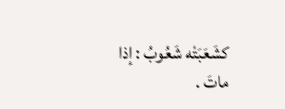كشَعَبَتْه شَعُوبُ : إذا ماتَ .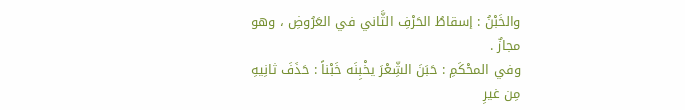والخَبْنُ : إسقاطُ الحَرْفِ الثَّاني في العَرُوضِ ، وهو مجازٌ .
وفي المحْكَمِ : حَبَنَ الشِّعْرَ يخْبِنَه خَبْناً : حَذَفَ ثانِيهِ مِن غيرِ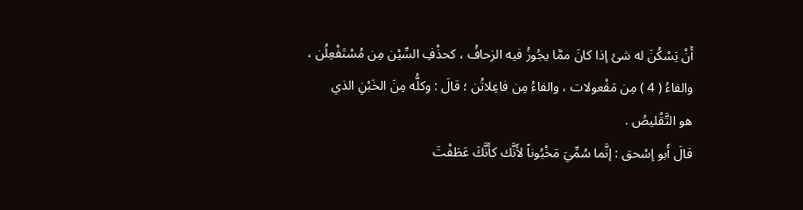أَنْ يَسْكُنَ له شئ إذا كانَ ممَّا يجُوزُ فيه الزحافُ ، كحذْفِ السِّيْن مِن مُسْتَفْعِلُن ، والفاءُ ( 4 ) مِن مَفْعولات ، والفاءُ مِن فاعِلاتُن ؛ قالَ : وكلُّه مِنَ الخَبْنِ الذي
هو التَّقْليصُ .
قالَ أَبو إسْحق : إنَّما سُمِّيَ مَخْبُوناً لأَنَّك كأَنَّكَ عَطَفْتَ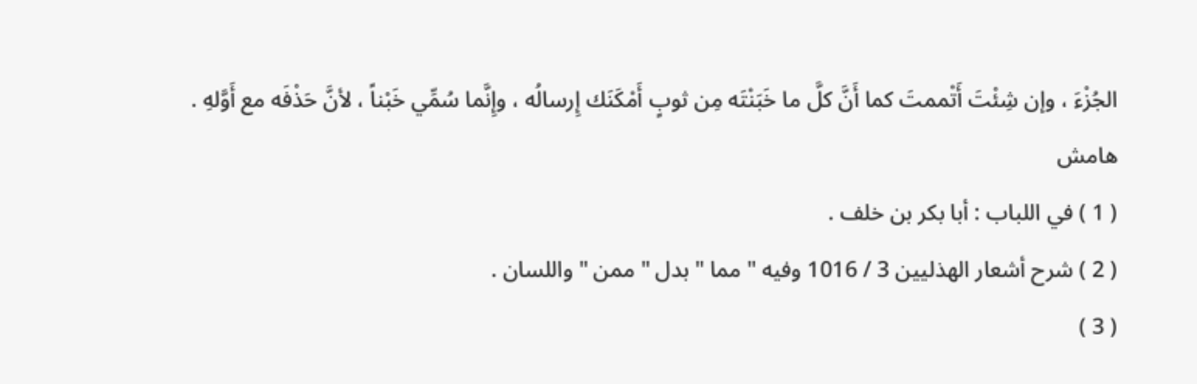الجُزْءَ ، وإن شِئْتَ أَتْممتَ كما أَنَّ كلَّ ما خَبَنْتَه مِن ثوبٍ أَمْكَنَك إِرسالُه ، وإِنَّما سُمِّي خَبْناً ، لأنَّ حَذْفَه مع أَوَّلهِ .
هامش
( 1 ) في اللباب : أبا بكر بن خلف .
( 2 ) شرح أشعار الهذليين 3 / 1016 وفيه " مما " بدل " ممن " واللسان .
( 3 )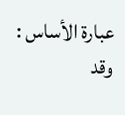عبارة الأساس : وقد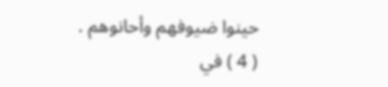حينوا ضيوفهم وأحانوهم .
( 4 ) في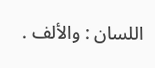اللسان : والألف .